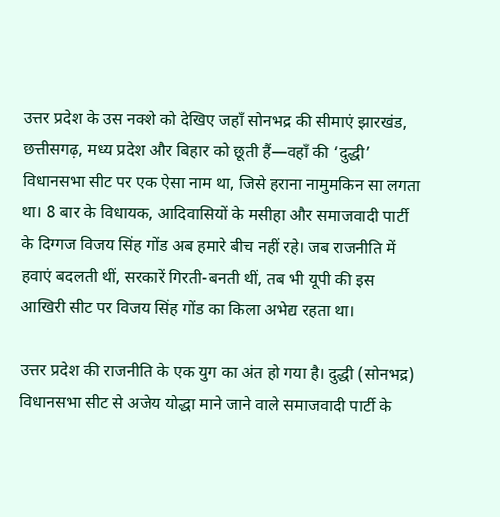उत्तर प्रदेश के उस नक्शे को देखिए जहाँ सोनभद्र की सीमाएं झारखंड, छत्तीसगढ़, मध्य प्रदेश और बिहार को छूती हैं—वहाँ की ‘दुद्धी’ विधानसभा सीट पर एक ऐसा नाम था, जिसे हराना नामुमकिन सा लगता था। 8 बार के विधायक, आदिवासियों के मसीहा और समाजवादी पार्टी के दिग्गज विजय सिंह गोंड अब हमारे बीच नहीं रहे। जब राजनीति में हवाएं बदलती थीं, सरकारें गिरती-बनती थीं, तब भी यूपी की इस आखिरी सीट पर विजय सिंह गोंड का किला अभेद्य रहता था।

उत्तर प्रदेश की राजनीति के एक युग का अंत हो गया है। दुद्धी (सोनभद्र) विधानसभा सीट से अजेय योद्धा माने जाने वाले समाजवादी पार्टी के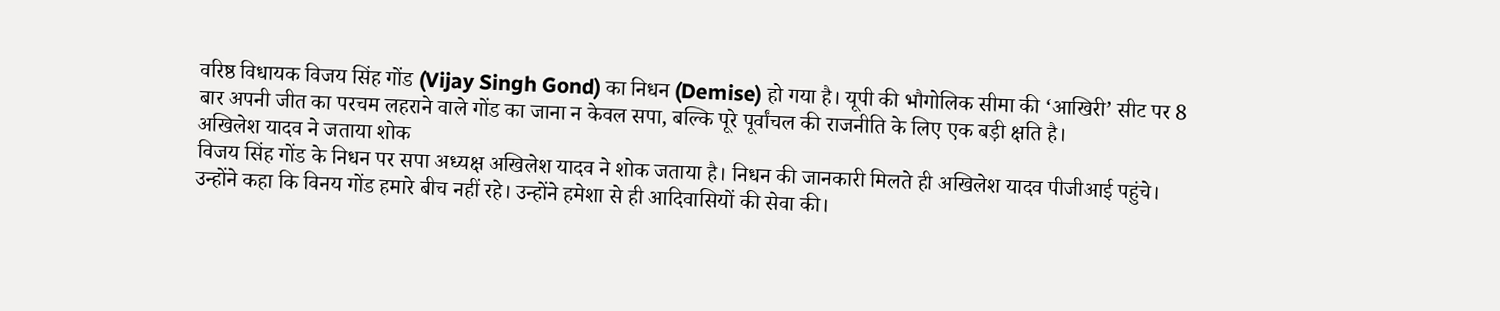वरिष्ठ विधायक विजय सिंह गोंड (Vijay Singh Gond) का निधन (Demise) हो गया है। यूपी की भौगोलिक सीमा की ‘आखिरी’ सीट पर 8 बार अपनी जीत का परचम लहराने वाले गोंड का जाना न केवल सपा, बल्कि पूरे पूर्वांचल की राजनीति के लिए एक बड़ी क्षति है।
अखिलेश यादव ने जताया शोक
विजय सिंह गोंड के निधन पर सपा अध्यक्ष अखिलेश यादव ने शोक जताया है। निधन की जानकारी मिलते ही अखिलेश यादव पीजीआई पहुंचे। उन्होंने कहा कि विनय गोंड हमारे बीच नहीं रहे। उन्होंने हमेशा से ही आदिवासियों की सेवा की।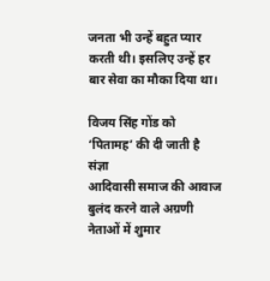जनता भी उन्हें बहुत प्यार करती थी। इसलिए उन्हें हर बार सेवा का मौका दिया था।

विजय सिंह गोंड को ‘पितामह’ की दी जाती है संज्ञा
आदिवासी समाज की आवाज बुलंद करने वाले अग्रणी नेताओं में शुमार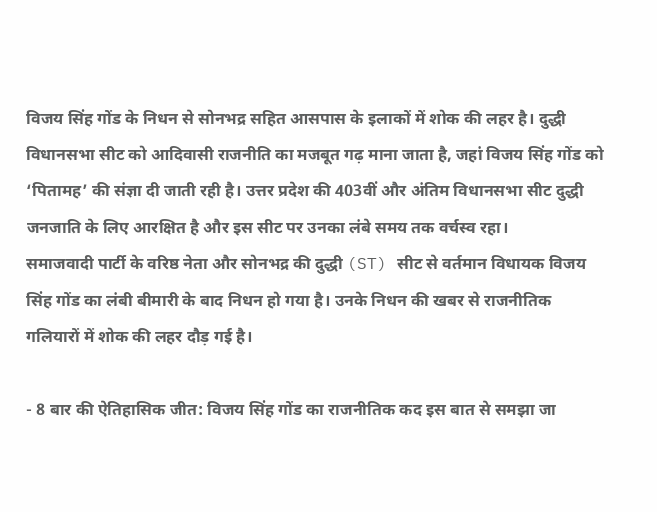विजय सिंह गोंड के निधन से सोनभद्र सहित आसपास के इलाकों में शोक की लहर है। दुद्धी विधानसभा सीट को आदिवासी राजनीति का मजबूत गढ़ माना जाता है, जहां विजय सिंह गोंड को ‘पितामह’ की संज्ञा दी जाती रही है। उत्तर प्रदेश की 403वीं और अंतिम विधानसभा सीट दुद्धी जनजाति के लिए आरक्षित है और इस सीट पर उनका लंबे समय तक वर्चस्व रहा।
समाजवादी पार्टी के वरिष्ठ नेता और सोनभद्र की दुद्धी (ST) सीट से वर्तमान विधायक विजय सिंह गोंड का लंबी बीमारी के बाद निधन हो गया है। उनके निधन की खबर से राजनीतिक गलियारों में शोक की लहर दौड़ गई है।

- 8 बार की ऐतिहासिक जीत: विजय सिंह गोंड का राजनीतिक कद इस बात से समझा जा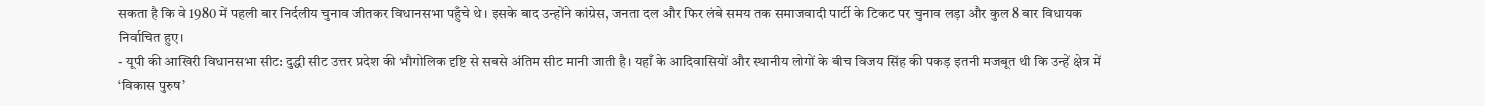सकता है कि वे 1980 में पहली बार निर्दलीय चुनाव जीतकर विधानसभा पहुँचे थे। इसके बाद उन्होंने कांग्रेस, जनता दल और फिर लंबे समय तक समाजवादी पार्टी के टिकट पर चुनाव लड़ा और कुल 8 बार विधायक निर्वाचित हुए।
- यूपी की आखिरी विधानसभा सीट: दुद्धी सीट उत्तर प्रदेश की भौगोलिक दृष्टि से सबसे अंतिम सीट मानी जाती है। यहाँ के आदिवासियों और स्थानीय लोगों के बीच विजय सिंह की पकड़ इतनी मजबूत थी कि उन्हें क्षेत्र में ‘विकास पुरुष’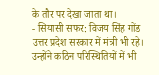के तौर पर देखा जाता था।
- सियासी सफर: विजय सिंह गोंड उत्तर प्रदेश सरकार में मंत्री भी रहे। उन्होंने कठिन परिस्थितियों में भी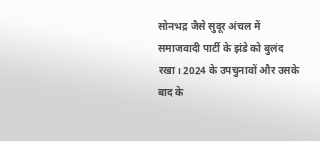सोनभद्र जैसे सुदूर अंचल में समाजवादी पार्टी के झंडे को बुलंद रखा। 2024 के उपचुनावों और उसके बाद के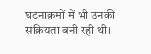घटनाक्रमों में भी उनकी सक्रियता बनी रही थी।